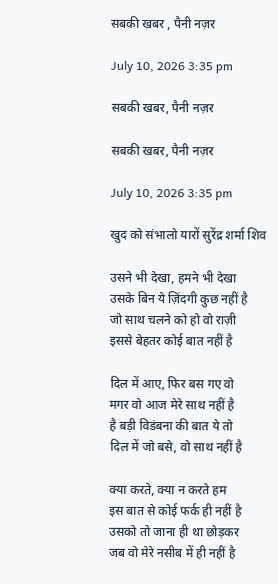सबकी खबर , पैनी नज़र

July 10, 2026 3:35 pm

सबकी खबर, पैनी नज़र

सबकी खबर, पैनी नज़र

July 10, 2026 3:35 pm

खुद को संभालो यारों सुरेंद्र शर्मा शिव

उसने भी देखा, हमने भी देखा
उसके बिन ये ज़िंदगी कुछ नहीं है
जो साथ चलने को हो वो राज़ी
इससे बेहतर कोई बात नहीं है

दिल में आए, फिर बस गए वो
मगर वो आज मेरे साथ नहीं है
है बड़ी विडंबना की बात ये तो
दिल में जो बसे, वो साथ नहीं है

क्या करते, क्या न करते हम
इस बात से कोई फर्क ही नहीं है
उसको तो जाना ही था छोड़कर
जब वो मेरे नसीब में ही नहीं है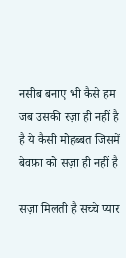नसीब बनाए भी कैसे हम
जब उसकी रज़ा ही नहीं है
है ये कैसी मोहब्बत जिसमें
बेवफ़ा को सज़ा ही नहीं है

सज़ा मिलती है सच्चे प्यार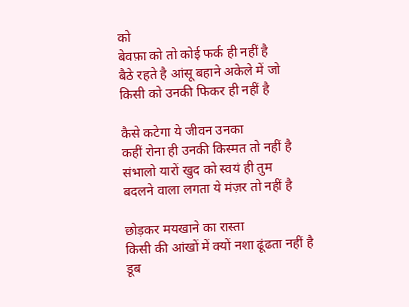को
बेवफ़ा को तो कोई फर्क ही नहीं है
बैठे रहते है आंसू बहाने अकेले में जो
किसी को उनकी फिकर ही नहीं है

कैसे कटेगा ये जीवन उनका
कहीं रोना ही उनकी किस्मत तो नहीं है
संभालो यारों खुद को स्वयं ही तुम
बदलने वाला लगता ये मंज़र तो नहीं है

छोड़कर मयखाने का रास्ता
किसी की आंखों में क्यों नशा ढूंढता नहीं है
डूब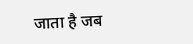जाता है जब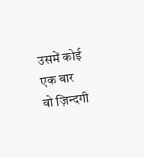उसमें कोई एक बार
वो ज़िन्दगी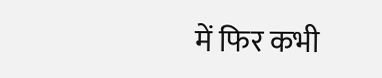में फिर कभी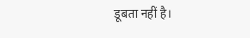डूबता नहीं है।